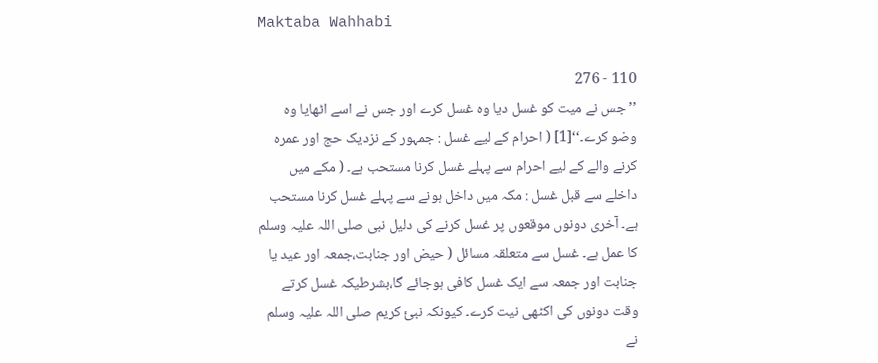Maktaba Wahhabi

110 - 276
’’جس نے میت کو غسل دیا وہ غسل کرے اور جس نے اسے اٹھایا وہ وضو کرے۔‘‘[1] ( احرام کے لیے غسل : جمہور کے نزدیک حج اور عمرہ کرنے والے کے لیے احرام سے پہلے غسل کرنا مستحب ہے۔ ( مکے میں داخلے سے قبل غسل : مکہ میں داخل ہونے سے پہلے غسل کرنا مستحب ہے۔ آخری دونوں موقعوں پر غسل کرنے کی دلیل نبی صلی اللہ علیہ وسلم کا عمل ہے۔ غسل سے متعلقہ مسائل ( حیض اور جنابت،جمعہ اور عید یا جنابت اور جمعہ سے ایک غسل کافی ہوجائے گا،بشرطیکہ غسل کرتے وقت دونوں کی اکٹھی نیت کرے۔ کیونکہ نبیٔ کریم صلی اللہ علیہ وسلم نے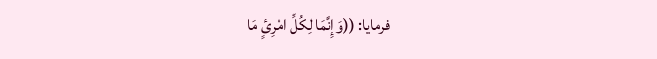فرمایا: ((وَإِنَّمَا لِكُلِّ امْرِئٍ مَا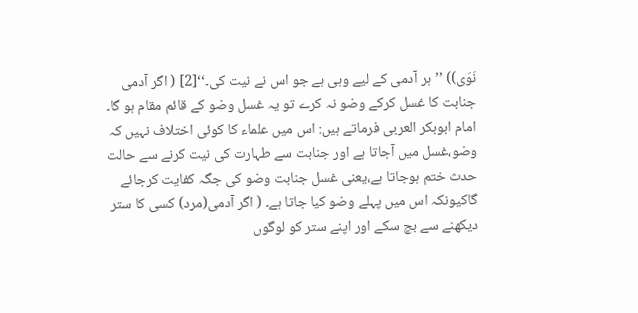نَوَى)) ’’ہر آدمی کے لیے وہی ہے جو اس نے نیت کی۔‘‘[2] ( اگر آدمی جنابت کا غسل کرکے وضو نہ کرے تو یہ غسل وضو کے قائم مقام ہو گا۔ امام ابوبکر العربی فرماتے ہیں: اس میں علماء کا کوئی اختلاف نہیں کہ وضو،غسل میں آجاتا ہے اور جنابت سے طہارت کی نیت کرنے سے حالت حدث ختم ہوجاتا ہے،یعنی غسل جنابت وضو کی جگہ کفایت کرجائے گاکیونکہ اس میں پہلے وضو کیا جاتا ہے۔ ( اگر آدمی(مرد) کسی کا ستر دیکھنے سے بچ سکے اور اپنے ستر کو لوگوں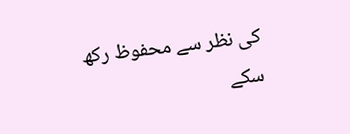کی نظر سے محفوظ رکھ سکے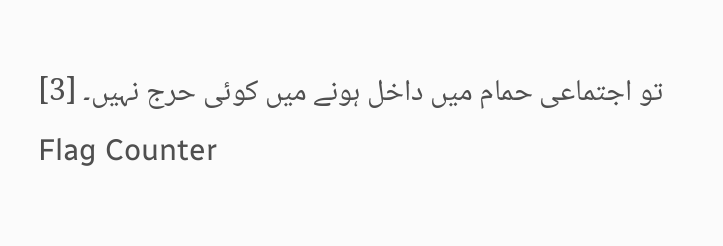تو اجتماعی حمام میں داخل ہونے میں کوئی حرج نہیں۔ [3]
Flag Counter